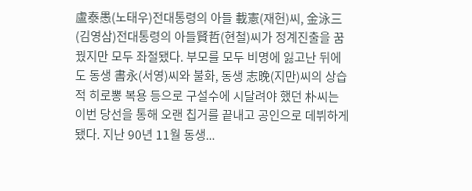盧泰愚(노태우)전대통령의 아들 載憲(재헌)씨, 金泳三(김영삼)전대통령의 아들賢哲(현철)씨가 정계진출을 꿈꿨지만 모두 좌절됐다. 부모를 모두 비명에 잃고난 뒤에도 동생 書永(서영)씨와 불화, 동생 志晩(지만)씨의 상습적 히로뽕 복용 등으로 구설수에 시달려야 했던 朴씨는 이번 당선을 통해 오랜 칩거를 끝내고 공인으로 데뷔하게 됐다. 지난 90년 11월 동생...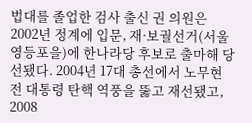법대를 졸업한 검사 출신 권 의원은 2002년 정계에 입문, 재·보궐선거(서울 영등포을)에 한나라당 후보로 출마해 당선됐다. 2004년 17대 총선에서 노무현 전 대통령 탄핵 역풍을 뚫고 재선됐고, 2008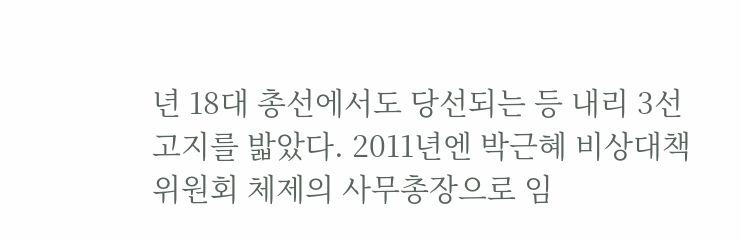년 18대 총선에서도 당선되는 등 내리 3선 고지를 밟았다. 2011년엔 박근혜 비상대책위원회 체제의 사무총장으로 임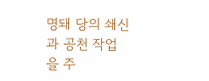명돼 당의 쇄신과 공천 작업을 주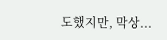도했지만, 막상...